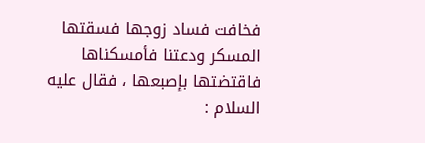فخافت فساد زوجها فسقتها المسكر ودعتنا فأمسكناها فاقتضتها بإصبعها ، فقال عليه السلام :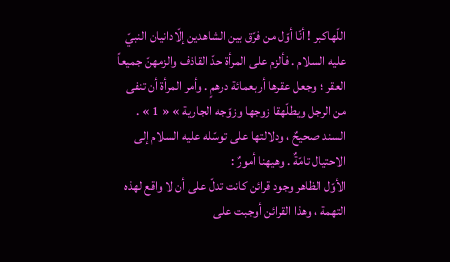اللّهاكبر ! أنّا أوّل من فرّق بين الشاهدين إلّادانيان النبيّ عليه السلام . فألزم على المرأة حدّ القاذف والزمهنّ جميعاً العقر ؛ وجعل عقرها أربعمائة درهمٍ . وأمر المرأة أن تنفى من الرجل ويطلّهقا زوجها وزوّجه الجارية » « 1 » .
السند صحيحٌ ، ودلالتها على توسّله عليه السلام إلى الاحتيال تامّةٌ . وهيهنا أمورٌ :
الأوّل الظاهر وجود قرائن كانت تدلّ على أن لا واقع لهذه التهمة ، وهذا القرائن أوجبت على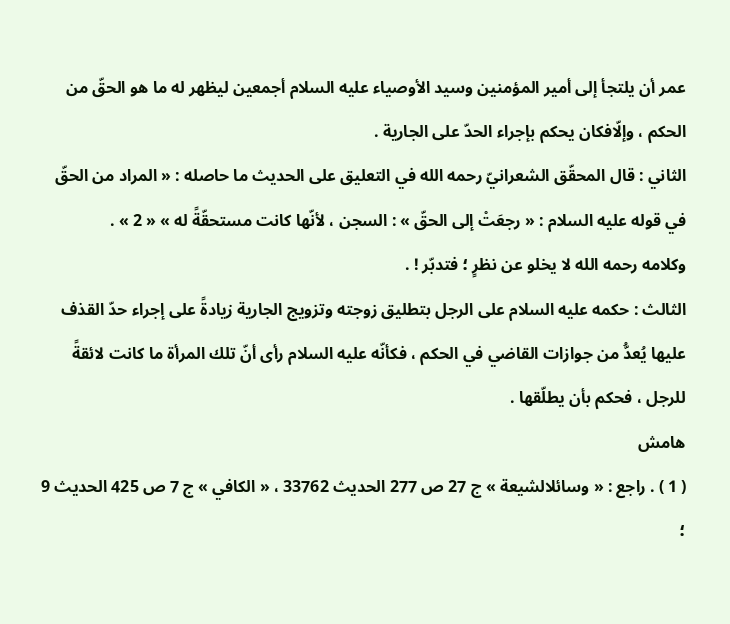عمر أن يلتجأ إلى أمير المؤمنين وسيد الأوصياء عليه السلام أجمعين ليظهر له ما هو الحقّ من الحكم ، وإلّافكان يحكم بإجراء الحدّ على الجارية .
الثاني : قال المحقّق الشعرانيّ رحمه الله في التعليق على الحديث ما حاصله : « المراد من الحقّ في قوله عليه السلام : « رجعَتْ إلى الحقّ » : السجن ، لأنّها كانت مستحقّةً له » « 2 » .
وكلامه رحمه الله لا يخلو عن نظرٍ ؛ فتدبّر ! .
الثالث : حكمه عليه السلام على الرجل بتطليق زوجته وتزويج الجارية زيادةً على إجراء حدّ القذف عليها يُعدُّ من جوازات القاضي في الحكم ، فكأنّه عليه السلام رأى أنّ تلك المرأة ما كانت لائقةً للرجل ، فحكم بأن يطلّقها .
هامش
( 1 ) . راجع : « وسائلالشيعة » ج 27 ص 277 الحديث 33762 ، « الكافي » ج 7 ص 425 الحديث 9 ؛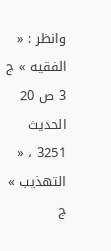وانظر : « الفقيه » ج 3 ص 20 الحديث 3251 ، « التهذيب » ج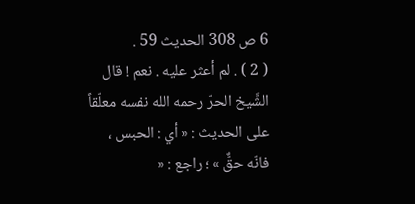6 ص 308 الحديث 59 .
( 2 ) . لم أعثر عليه . نعم ! قال الشَّيخ الحرّ رحمه الله نفسه معلّقاً على الحديث : « أي : الحبس ، فانّه حقٌّ » ؛ راجع : «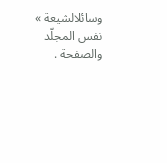وسائلالشيعة » نفس المجلّد والصفحة .